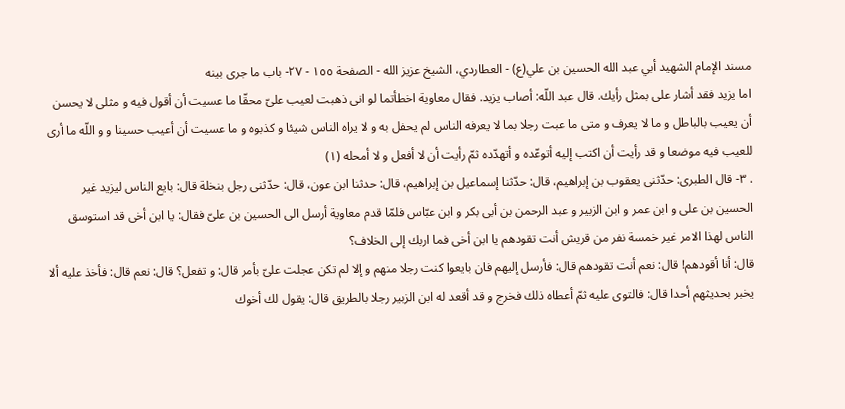مسند الإمام الشهيد أبي عبد الله الحسين بن علي(ع) - العطاردي، الشيخ عزيز الله - الصفحة ١٥٥ - ٢٧- باب ما جرى بينه
اما يزيد فقد أشار على بمثل رأيك. قال عبد اللّه: أصاب يزيد. فقال معاوية اخطأتما لو انى ذهبت لعيب علىّ محقّا ما عسيت أن أقول فيه و مثلى لا يحسن أن يعيب بالباطل و ما لا يعرف و متى ما عبت رجلا بما لا يعرفه الناس لم يحفل به و لا يراه الناس شيئا و كذبوه و ما عسيت أن أعيب حسينا و و اللّه ما أرى للعيب فيه موضعا و قد رأيت أن اكتب إليه أتوعّده و أتهدّده ثمّ رأيت أن لا أفعل و لا أمحله (١)
. ٣- قال الطبرى: حدّثنى يعقوب بن إبراهيم، قال: حدّثنا إسماعيل بن إبراهيم، قال: حدثنا ابن عون، قال: حدّثنى رجل بنخلة قال: بايع الناس ليزيد غير الحسين بن على و ابن عمر و ابن الزبير و عبد الرحمن بن أبى بكر و ابن عبّاس فلمّا قدم معاوية أرسل الى الحسين بن علىّ فقال: يا ابن أخى قد استوسق الناس لهذا الامر غير خمسة نفر من قريش أنت تقودهم يا ابن أخى فما اربك إلى الخلاف؟
قال: أنا أقودهم! قال: نعم أنت تقودهم قال: فأرسل إليهم فان بايعوا كنت رجلا منهم و إلا لم تكن عجلت علىّ بأمر قال: و تفعل؟ قال: نعم قال: فأخذ عليه ألا يخبر بحديثهم أحدا قال: فالتوى عليه ثمّ أعطاه ذلك فخرج و قد أقعد له ابن الزبير رجلا بالطريق قال: يقول لك أخوك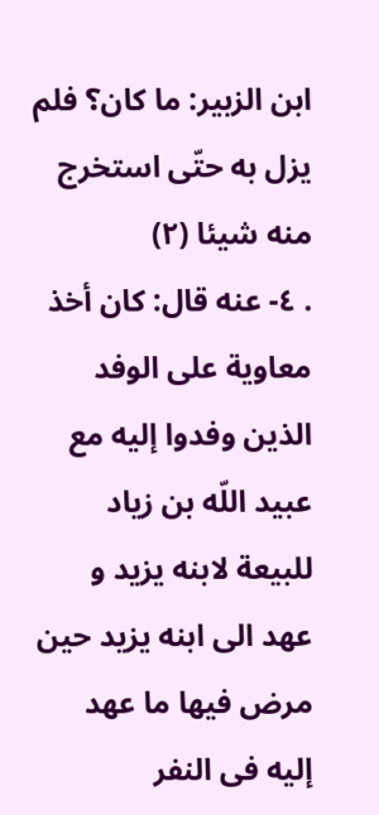ابن الزبير: ما كان؟ فلم يزل به حتّى استخرج منه شيئا (٢)
. ٤- عنه قال: كان أخذ معاوية على الوفد الذين وفدوا إليه مع عبيد اللّه بن زياد للبيعة لابنه يزيد و عهد الى ابنه يزيد حين مرض فيها ما عهد إليه فى النفر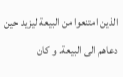الذين امتنعوا من البيعة ليزيد حين دعاهم الى البيعة. و كان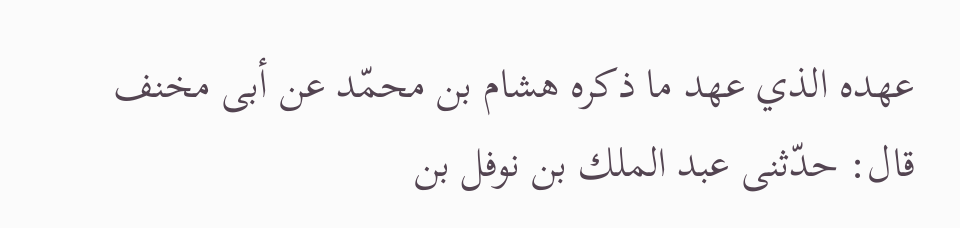عهده الذي عهد ما ذكره هشام بن محمّد عن أبى مخنف قال: حدّثنى عبد الملك بن نوفل بن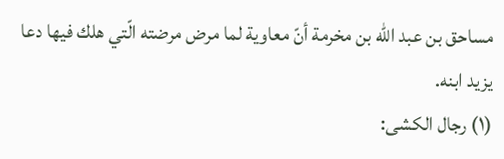مساحق بن عبد اللّه بن مخرمة أنّ معاوية لما مرض مرضته الّتي هلك فيها دعا يزيد ابنه.
(١) رجال الكشى: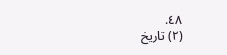٤٨.
(٢) تاريخ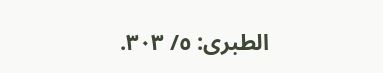الطبرى: ٥/ ٣٠٣.